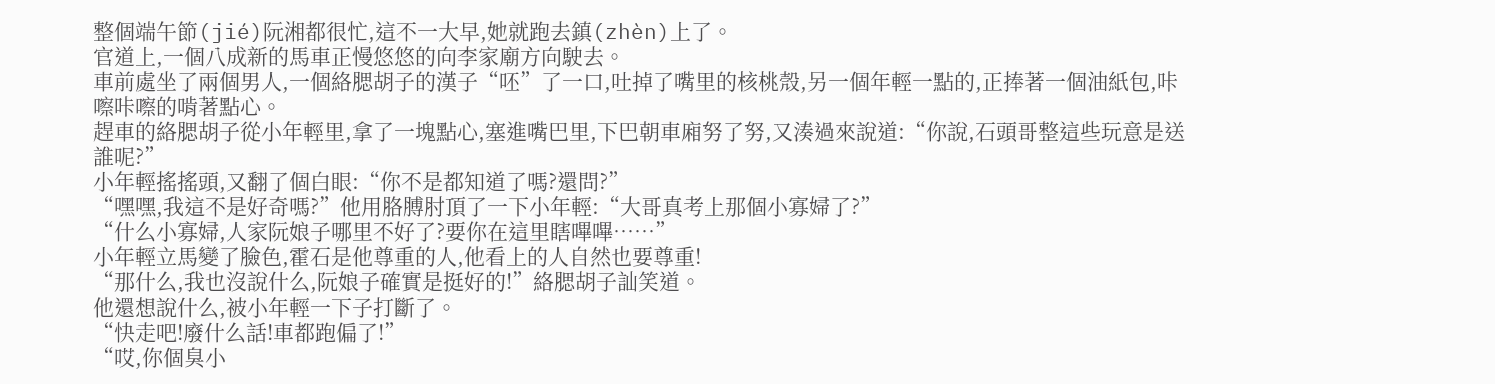整個端午節(jié)阮湘都很忙,這不一大早,她就跑去鎮(zhèn)上了。
官道上,一個八成新的馬車正慢悠悠的向李家廟方向駛去。
車前處坐了兩個男人,一個絡腮胡子的漢子“呸”了一口,吐掉了嘴里的核桃殼,另一個年輕一點的,正捧著一個油紙包,咔嚓咔嚓的啃著點心。
趕車的絡腮胡子從小年輕里,拿了一塊點心,塞進嘴巴里,下巴朝車廂努了努,又湊過來說道:“你說,石頭哥整這些玩意是送誰呢?”
小年輕搖搖頭,又翻了個白眼:“你不是都知道了嗎?還問?”
“嘿嘿,我這不是好奇嗎?”他用胳膊肘頂了一下小年輕:“大哥真考上那個小寡婦了?”
“什么小寡婦,人家阮娘子哪里不好了?要你在這里瞎嗶嗶……”
小年輕立馬變了臉色,霍石是他尊重的人,他看上的人自然也要尊重!
“那什么,我也沒說什么,阮娘子確實是挺好的!”絡腮胡子訕笑道。
他還想說什么,被小年輕一下子打斷了。
“快走吧!廢什么話!車都跑偏了!”
“哎,你個臭小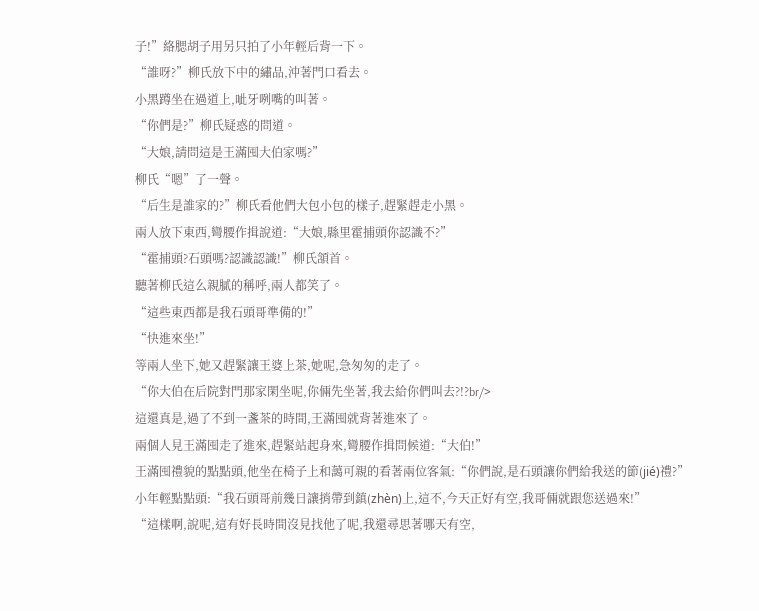子!”絡腮胡子用另只拍了小年輕后背一下。
“誰呀?”柳氏放下中的繡品,沖著門口看去。
小黑蹲坐在過道上,呲牙咧嘴的叫著。
“你們是?”柳氏疑惑的問道。
“大娘,請問這是王滿囤大伯家嗎?”
柳氏“嗯”了一聲。
“后生是誰家的?”柳氏看他們大包小包的樣子,趕緊趕走小黑。
兩人放下東西,彎腰作揖說道:“大娘,縣里霍捕頭你認識不?”
“霍捕頭?石頭嗎?認識認識!”柳氏頷首。
聽著柳氏這么親膩的稱呼,兩人都笑了。
“這些東西都是我石頭哥準備的!”
“快進來坐!”
等兩人坐下,她又趕緊讓王婆上茶,她呢,急匆匆的走了。
“你大伯在后院對門那家閑坐呢,你倆先坐著,我去給你們叫去?!?br/>
這還真是,過了不到一盞茶的時間,王滿囤就背著進來了。
兩個人見王滿囤走了進來,趕緊站起身來,彎腰作揖問候道:“大伯!”
王滿囤禮貌的點點頭,他坐在椅子上和藹可親的看著兩位客氣:“你們說,是石頭讓你們給我送的節(jié)禮?”
小年輕點點頭:“我石頭哥前幾日讓捎帶到鎮(zhèn)上,這不,今天正好有空,我哥倆就跟您送過來!”
“這樣啊,說呢,這有好長時間沒見找他了呢,我還尋思著哪天有空,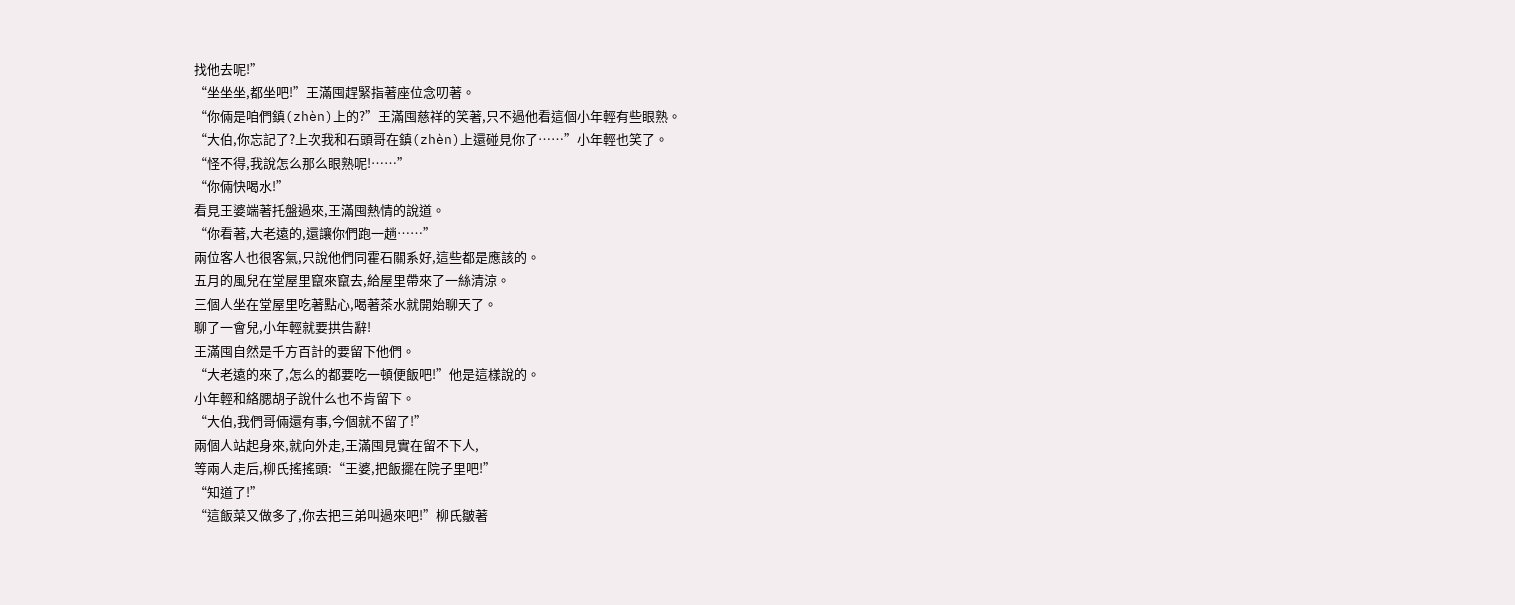找他去呢!”
“坐坐坐,都坐吧!”王滿囤趕緊指著座位念叨著。
“你倆是咱們鎮(zhèn)上的?”王滿囤慈祥的笑著,只不過他看這個小年輕有些眼熟。
“大伯,你忘記了?上次我和石頭哥在鎮(zhèn)上還碰見你了……”小年輕也笑了。
“怪不得,我說怎么那么眼熟呢!……”
“你倆快喝水!”
看見王婆端著托盤過來,王滿囤熱情的說道。
“你看著,大老遠的,還讓你們跑一趟……”
兩位客人也很客氣,只說他們同霍石關系好,這些都是應該的。
五月的風兒在堂屋里竄來竄去,給屋里帶來了一絲清涼。
三個人坐在堂屋里吃著點心,喝著茶水就開始聊天了。
聊了一會兒,小年輕就要拱告辭!
王滿囤自然是千方百計的要留下他們。
“大老遠的來了,怎么的都要吃一頓便飯吧!”他是這樣說的。
小年輕和絡腮胡子說什么也不肯留下。
“大伯,我們哥倆還有事,今個就不留了!”
兩個人站起身來,就向外走,王滿囤見實在留不下人,
等兩人走后,柳氏搖搖頭:“王婆,把飯擺在院子里吧!”
“知道了!”
“這飯菜又做多了,你去把三弟叫過來吧!”柳氏皺著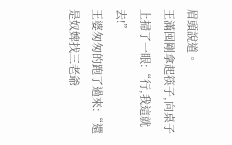眉頭說道。
王滿囤剛拿起筷子,向桌子上掃了一眼:“行,我這就去!”
王婆匆匆的跑了過來:“還是奴婢找三老爺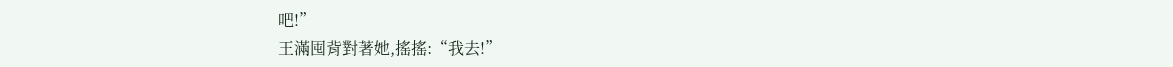吧!”
王滿囤背對著她,搖搖:“我去!”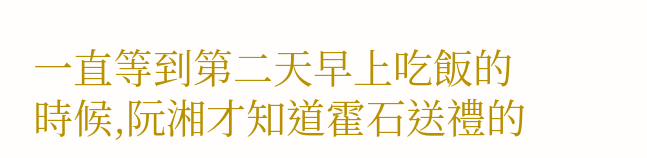一直等到第二天早上吃飯的時候,阮湘才知道霍石送禮的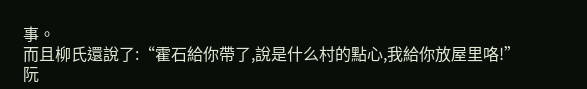事。
而且柳氏還說了:“霍石給你帶了,說是什么村的點心,我給你放屋里咯!”
阮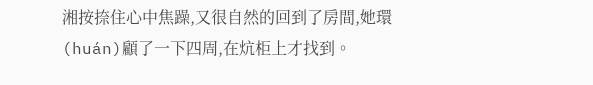湘按捺住心中焦躁,又很自然的回到了房間,她環(huán)顧了一下四周,在炕柜上才找到。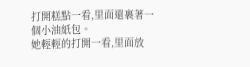打開糕點一看,里面還裹著一個小油紙包。
她輕輕的打開一看,里面放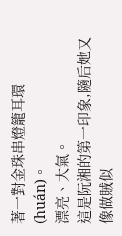著一對金珠串燈籠耳環(huán)。
漂亮、大氣。
這是阮湘的第一印象,隨后她又像做賊似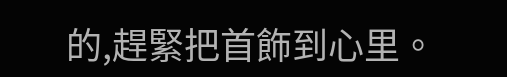的,趕緊把首飾到心里。